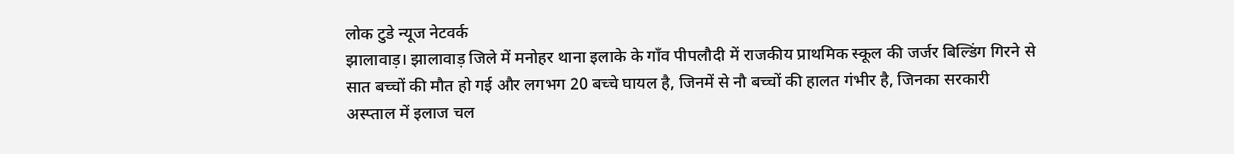लोक टुडे न्यूज नेटवर्क
झालावाड़। झालावाड़ जिले में मनोहर थाना इलाके के गाँव पीपलौदी में राजकीय प्राथमिक स्कूल की जर्जर बिल्डिंग गिरने से सात बच्चों की मौत हो गई और लगभग 20 बच्चे घायल है, जिनमें से नौ बच्चों की हालत गंभीर है, जिनका सरकारी अस्प्ताल में इलाज चल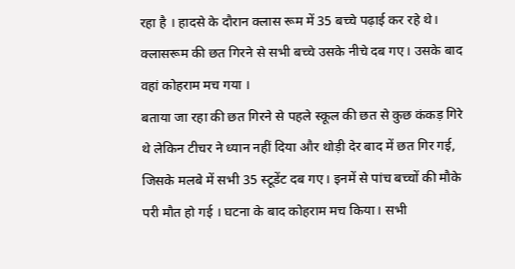रहा है । हादसे के दौरान क्लास रूम में 35 बच्चे पढ़ाई कर रहे थे। क्लासरूम की छत गिरने से सभी बच्चे उसके नीचे दब गए। उसके बाद वहां कोहराम मच गया ।
बताया जा रहा की छत गिरने से पहले स्कूल की छत से कुछ कंकड़ गिरे थे लेकिन टीचर ने ध्यान नहीं दिया और थोड़ी देर बाद में छत गिर गई, जिसके मलबे में सभी 35 स्टूडेंट दब गए। इनमें से पांच बच्चों की मौके परी मौत हो गई । घटना के बाद कोहराम मच किया। सभी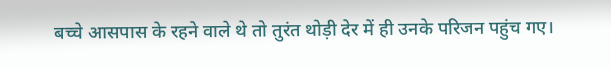बच्चे आसपास के रहने वाले थे तो तुरंत थोड़ी देर में ही उनके परिजन पहुंच गए।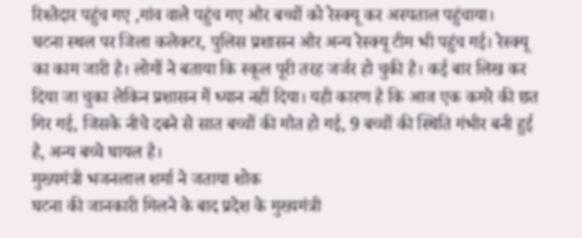रिश्तेदार पहुंच गए ,गांव वाले पहुंच गए और बच्चों को रेस्क्यू कर अस्पताल पहुंचाया।
घटना स्थल पर जिला कलेक्टर, पुलिस प्रशासन और अन्य रेस्क्यू टीम भी पहुंच गई। रेस्क्यू का काम जारी है। लोगों ने बताया कि स्कूल पूरी तरह जर्जर हो चुकी है। कई बार लिख कर दिया जा चुका लेकिन प्रशासन में ध्यान नहीं दिया। यही कारण है कि आज एक कमरे की छत गिर गई, जिसके नीचे दबने से सात बच्चों की मौत हो गई, 9 बच्चों की स्थिति गंभीर बनी हुई है, अन्य बच्चे घायल है।
मुख्यमंत्री भजनलाल शर्मा ने जताया शोक
घटना की जानकारी मिलने के बाद प्रदेश के मुख्यमंत्री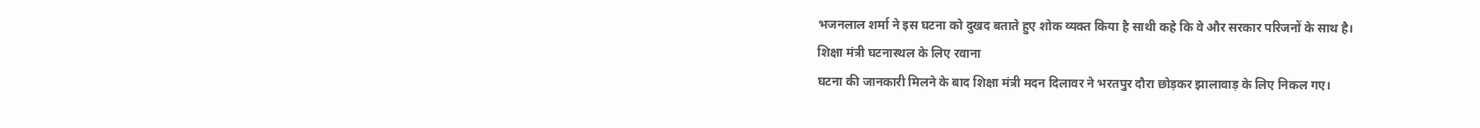भजनलाल शर्मा ने इस घटना को दुखद बताते हुए शोक व्यक्त किया है साथी कहे कि वे और सरकार परिजनों के साथ है।
शिक्षा मंत्री घटनास्थल के लिए रवाना
घटना की जानकारी मिलने के बाद शिक्षा मंत्री मदन दिलावर ने भरतपुर दौरा छोड़कर झालावाड़ के लिए निकल गए।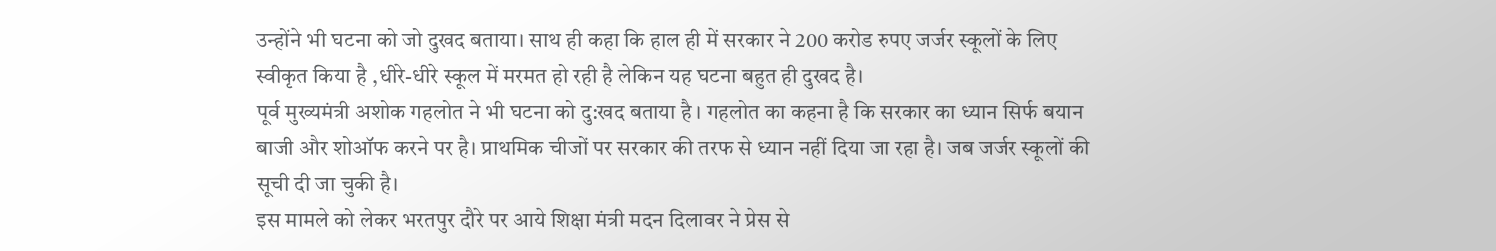उन्होंने भी घटना को जो दुखद बताया। साथ ही कहा कि हाल ही में सरकार ने 200 करोड रुपए जर्जर स्कूलों के लिए स्वीकृत किया है ,धीरे-धीरे स्कूल में मरमत हो रही है लेकिन यह घटना बहुत ही दुखद है।
पूर्व मुख्यमंत्री अशोक गहलोत ने भी घटना को दु:खद बताया है । गहलोत का कहना है कि सरकार का ध्यान सिर्फ बयान बाजी और शोऑफ करने पर है। प्राथमिक चीजों पर सरकार की तरफ से ध्यान नहीं दिया जा रहा है। जब जर्जर स्कूलों की सूची दी जा चुकी है।
इस मामले को लेकर भरतपुर दौरे पर आये शिक्षा मंत्री मदन दिलावर ने प्रेस से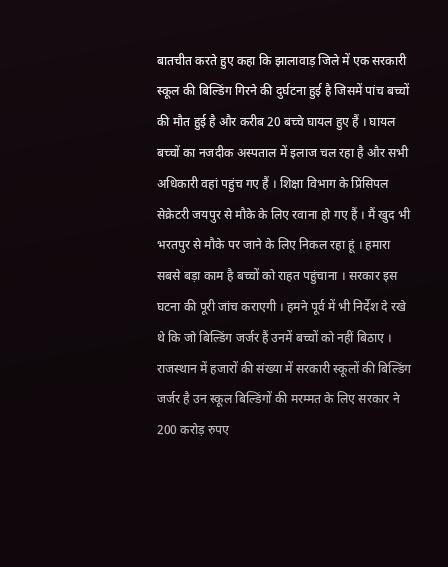बातचीत करते हुए कहा कि झालावाड़ जिले में एक सरकारी स्कूल की बिल्डिंग गिरने की दुर्घटना हुई है जिसमें पांच बच्चों की मौत हुई है और करीब 20 बच्चे घायल हुए हैं । घायल बच्चों का नजदीक अस्पताल में इलाज चल रहा है और सभी अधिकारी वहां पहुंच गए हैं । शिक्षा विभाग के प्रिंसिपल सेक्रेटरी जयपुर से मौके के लिए रवाना हो गए हैं । मैं खुद भी भरतपुर से मौके पर जाने के लिए निकल रहा हूं । हमारा सबसे बड़ा काम है बच्चों को राहत पहुंचाना । सरकार इस घटना की पूरी जांच कराएगी । हमने पूर्व में भी निर्देश दे रखे थे कि जो बिल्डिंग जर्जर हैं उनमें बच्चों को नहीं बिठाए । राजस्थान में हजारों की संख्या में सरकारी स्कूलों की बिल्डिंग जर्जर है उन स्कूल बिल्डिंगों की मरम्मत के लिए सरकार ने 200 करोड़ रुपए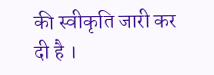की स्वीकृति जारी कर दी है ।